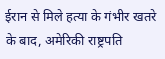ईरान से मिले हत्या के गंभीर खतरे के बाद, अमेरिकी राष्ट्रपति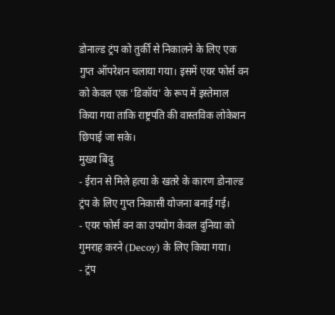डोनाल्ड ट्रंप को तुर्की से निकालने के लिए एक गुप्त ऑपरेशन चलाया गया। इसमें एयर फोर्स वन को केवल एक 'डिकॉय' के रूप में इस्तेमाल किया गया ताकि राष्ट्रपति की वास्तविक लोकेशन छिपाई जा सके।
मुख्य बिंदु
- ईरान से मिले हत्या के खतरे के कारण डोनाल्ड ट्रंप के लिए गुप्त निकासी योजना बनाई गई।
- एयर फोर्स वन का उपयोग केवल दुनिया को गुमराह करने (Decoy) के लिए किया गया।
- ट्रंप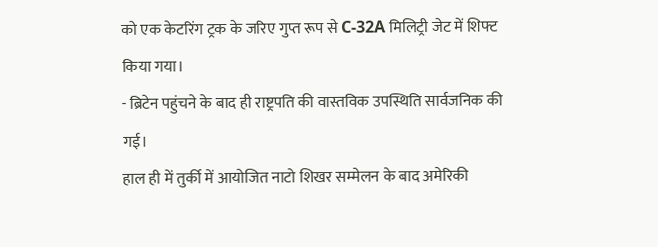को एक केटरिंग ट्रक के जरिए गुप्त रूप से C-32A मिलिट्री जेट में शिफ्ट किया गया।
- ब्रिटेन पहुंचने के बाद ही राष्ट्रपति की वास्तविक उपस्थिति सार्वजनिक की गई।
हाल ही में तुर्की में आयोजित नाटो शिखर सम्मेलन के बाद अमेरिकी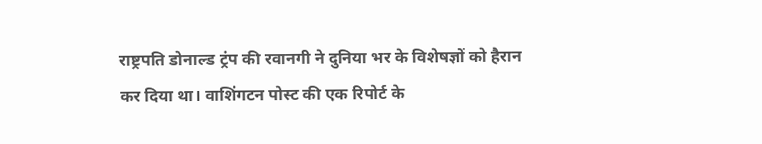राष्ट्रपति डोनाल्ड ट्रंप की रवानगी ने दुनिया भर के विशेषज्ञों को हैरान कर दिया था। वाशिंगटन पोस्ट की एक रिपोर्ट के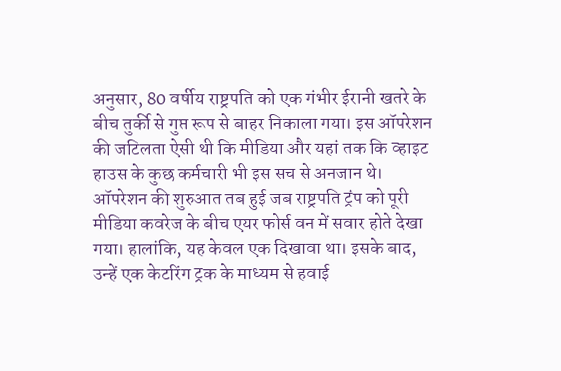अनुसार, 80 वर्षीय राष्ट्रपति को एक गंभीर ईरानी खतरे के बीच तुर्की से गुप्त रूप से बाहर निकाला गया। इस ऑपरेशन की जटिलता ऐसी थी कि मीडिया और यहां तक कि व्हाइट हाउस के कुछ कर्मचारी भी इस सच से अनजान थे।
ऑपरेशन की शुरुआत तब हुई जब राष्ट्रपति ट्रंप को पूरी मीडिया कवरेज के बीच एयर फोर्स वन में सवार होते देखा गया। हालांकि, यह केवल एक दिखावा था। इसके बाद, उन्हें एक केटरिंग ट्रक के माध्यम से हवाई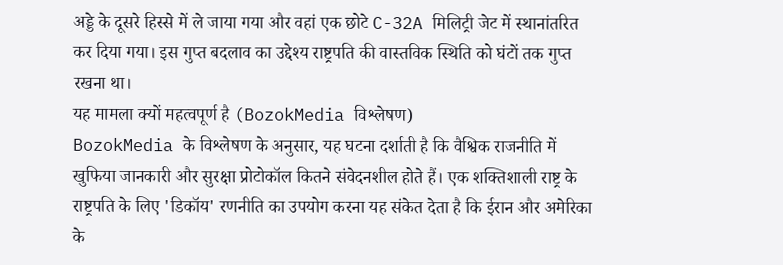अड्डे के दूसरे हिस्से में ले जाया गया और वहां एक छोटे C-32A मिलिट्री जेट में स्थानांतरित कर दिया गया। इस गुप्त बदलाव का उद्देश्य राष्ट्रपति की वास्तविक स्थिति को घंटों तक गुप्त रखना था।
यह मामला क्यों महत्वपूर्ण है (BozokMedia विश्लेषण)
BozokMedia के विश्लेषण के अनुसार, यह घटना दर्शाती है कि वैश्विक राजनीति में खुफिया जानकारी और सुरक्षा प्रोटोकॉल कितने संवेदनशील होते हैं। एक शक्तिशाली राष्ट्र के राष्ट्रपति के लिए 'डिकॉय' रणनीति का उपयोग करना यह संकेत देता है कि ईरान और अमेरिका के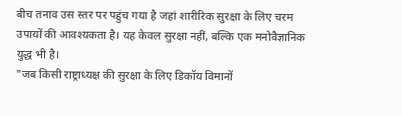बीच तनाव उस स्तर पर पहुंच गया है जहां शारीरिक सुरक्षा के लिए चरम उपायों की आवश्यकता है। यह केवल सुरक्षा नहीं, बल्कि एक मनोवैज्ञानिक युद्ध भी है।
"जब किसी राष्ट्राध्यक्ष की सुरक्षा के लिए डिकॉय विमानों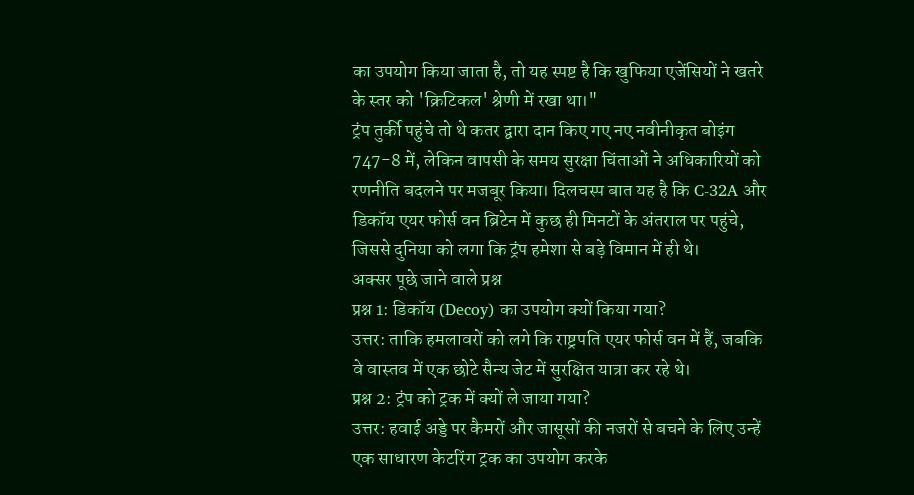का उपयोग किया जाता है, तो यह स्पष्ट है कि खुफिया एजेंसियों ने खतरे के स्तर को 'क्रिटिकल' श्रेणी में रखा था।"
ट्रंप तुर्की पहुंचे तो थे कतर द्वारा दान किए गए नए नवीनीकृत बोइंग 747-8 में, लेकिन वापसी के समय सुरक्षा चिंताओं ने अधिकारियों को रणनीति बदलने पर मजबूर किया। दिलचस्प बात यह है कि C-32A और डिकॉय एयर फोर्स वन ब्रिटेन में कुछ ही मिनटों के अंतराल पर पहुंचे, जिससे दुनिया को लगा कि ट्रंप हमेशा से बड़े विमान में ही थे।
अक्सर पूछे जाने वाले प्रश्न
प्रश्न 1: डिकॉय (Decoy) का उपयोग क्यों किया गया?
उत्तर: ताकि हमलावरों को लगे कि राष्ट्रपति एयर फोर्स वन में हैं, जबकि वे वास्तव में एक छोटे सैन्य जेट में सुरक्षित यात्रा कर रहे थे।
प्रश्न 2: ट्रंप को ट्रक में क्यों ले जाया गया?
उत्तर: हवाई अड्डे पर कैमरों और जासूसों की नजरों से बचने के लिए उन्हें एक साधारण केटरिंग ट्रक का उपयोग करके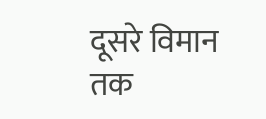दूसरे विमान तक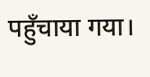पहुँचाया गया।